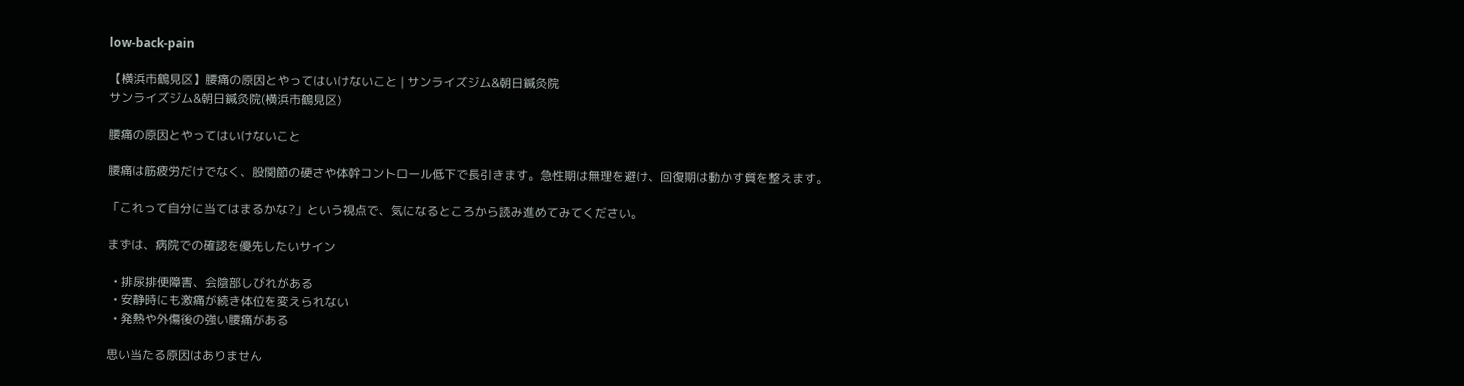low-back-pain

【横浜市鶴見区】腰痛の原因とやってはいけないこと | サンライズジム&朝日鍼灸院
サンライズジム&朝日鍼灸院(横浜市鶴見区)

腰痛の原因とやってはいけないこと

腰痛は筋疲労だけでなく、股関節の硬さや体幹コントロール低下で長引きます。急性期は無理を避け、回復期は動かす質を整えます。

「これって自分に当てはまるかな?」という視点で、気になるところから読み進めてみてください。

まずは、病院での確認を優先したいサイン

  • 排尿排便障害、会陰部しびれがある
  • 安静時にも激痛が続き体位を変えられない
  • 発熱や外傷後の強い腰痛がある

思い当たる原因はありません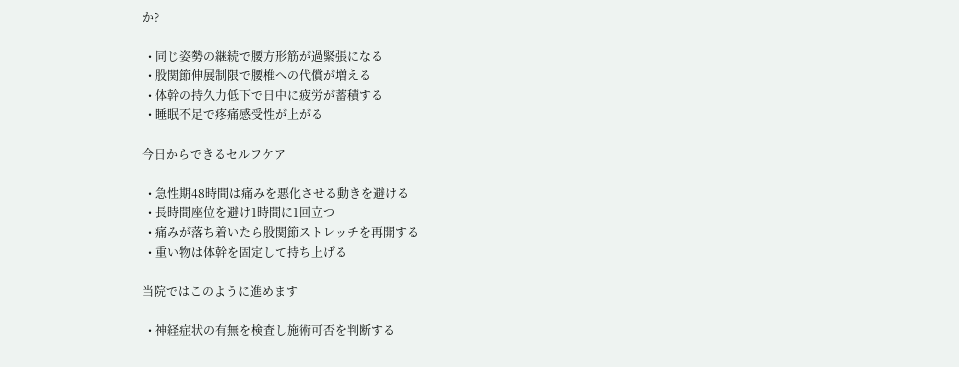か?

  • 同じ姿勢の継続で腰方形筋が過緊張になる
  • 股関節伸展制限で腰椎への代償が増える
  • 体幹の持久力低下で日中に疲労が蓄積する
  • 睡眠不足で疼痛感受性が上がる

今日からできるセルフケア

  • 急性期48時間は痛みを悪化させる動きを避ける
  • 長時間座位を避け1時間に1回立つ
  • 痛みが落ち着いたら股関節ストレッチを再開する
  • 重い物は体幹を固定して持ち上げる

当院ではこのように進めます

  • 神経症状の有無を検査し施術可否を判断する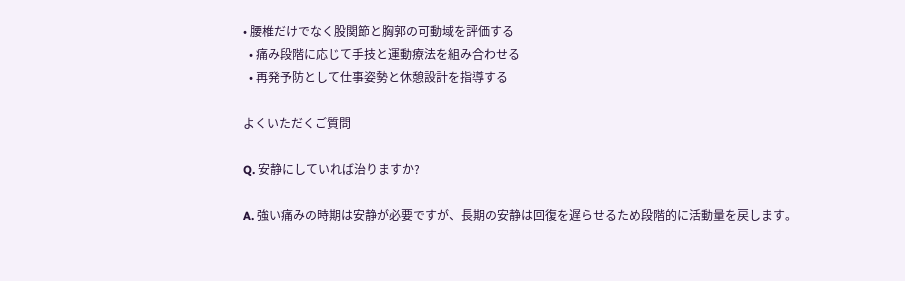• 腰椎だけでなく股関節と胸郭の可動域を評価する
  • 痛み段階に応じて手技と運動療法を組み合わせる
  • 再発予防として仕事姿勢と休憩設計を指導する

よくいただくご質問

Q. 安静にしていれば治りますか?

A. 強い痛みの時期は安静が必要ですが、長期の安静は回復を遅らせるため段階的に活動量を戻します。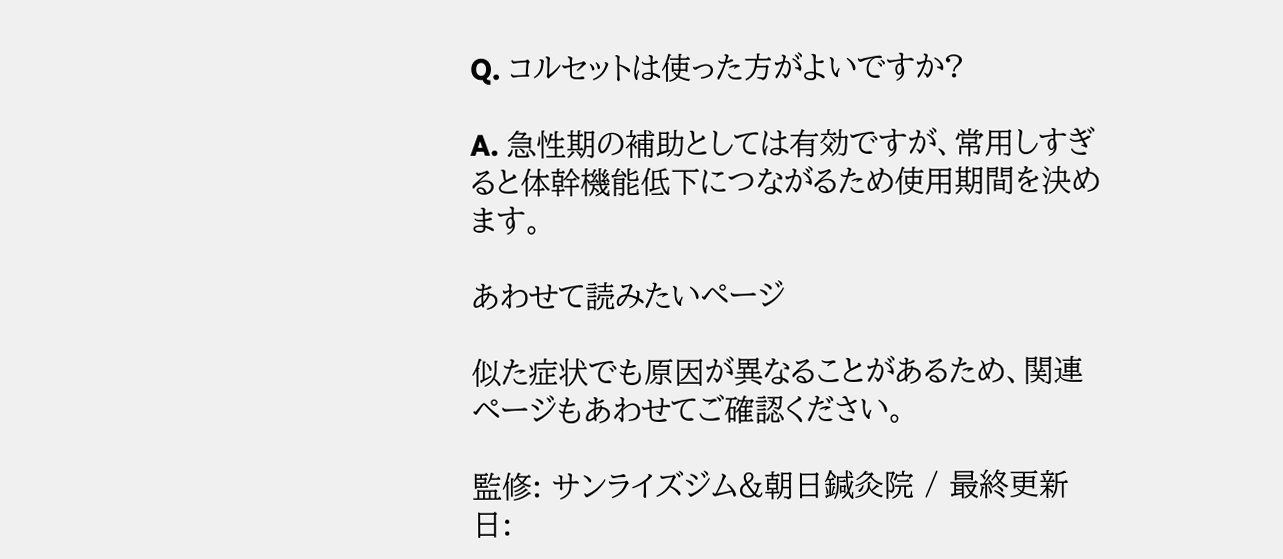Q. コルセットは使った方がよいですか?

A. 急性期の補助としては有効ですが、常用しすぎると体幹機能低下につながるため使用期間を決めます。

あわせて読みたいページ

似た症状でも原因が異なることがあるため、関連ページもあわせてご確認ください。

監修: サンライズジム&朝日鍼灸院 / 最終更新日: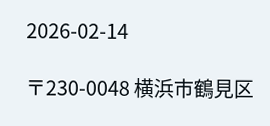2026-02-14

〒230-0048 横浜市鶴見区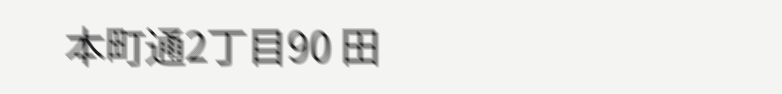本町通2丁目90 田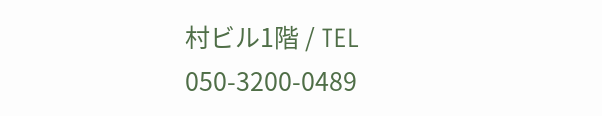村ビル1階 / TEL 050-3200-0489